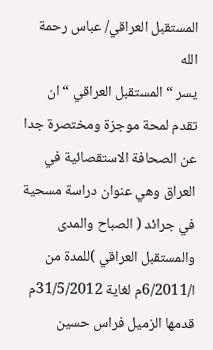المستقبل العراقي/ عباس رحمة الله
يسر “ المستقبل العراقي “ان تقدم لمحة موجزة ومختصرة جدا عن الصحافة الاستقصائية في العراق وهي عنوان دراسة مسحية في جرائد ( الصباح والمدى والمستقبل العراقي )للمدة من ا/6/2011م لغاية 31/5/2012م قدمها الزميل فراس حسين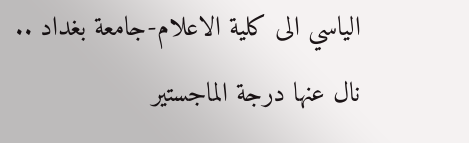الياسي الى كلية الاعلام-جامعة بغداد .. نال عنها درجة الماجستير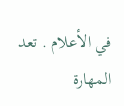في الأعلام . تعد المهارة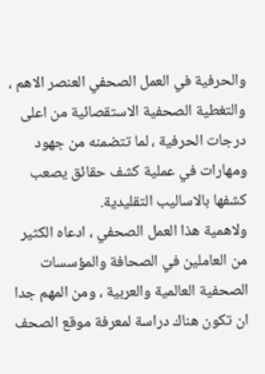والحرفية في العمل الصحفي العنصر الاهم ، والتغطية الصحفية الاستقصائية من اعلى درجات الحرفية ، لما تتضمنه من جهود ومهارات في عملية كشف حقائق يصعب كشفها بالاساليب التقليدية.
ولاهمية هذا العمل الصحفي ، ادعاه الكثير من العاملين في الصحافة والمؤسسات الصحفية العالمية والعربية ، ومن المهم جدا ان تكون هناك دراسة لمعرفة موقع الصحف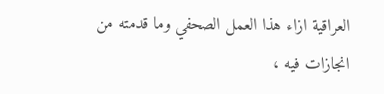العراقية ازاء هذا العمل الصحفي وما قدمته من انجازات فيه ،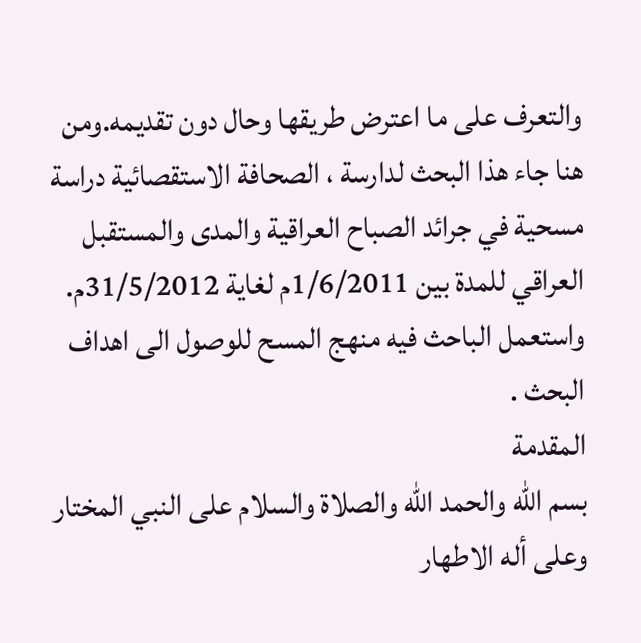والتعرف على ما اعترض طريقها وحال دون تقديمه.ومن هنا جاء هذا البحث لدارسة ، الصحافة الاستقصائية دراسة مسحية في جرائد الصباح العراقية والمدى والمستقبل العراقي للمدة بين 1/6/2011م لغاية 31/5/2012م.
واستعمل الباحث فيه منهج المسح للوصول الى اهداف البحث .
المقدمة
بسم الله والحمد الله والصلاة والسلام على النبي المختار وعلى أله الاطهار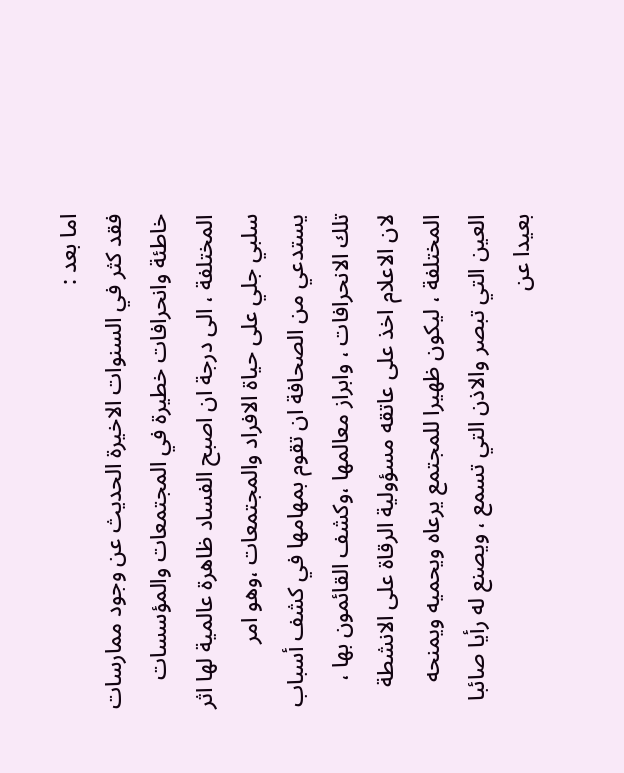اما بعد :
فقد كثر في السنوات الاخيرة الحديث عن وجود ممارسات خاطئة وانحرافات خطيرة في المجتمعات والمؤسسات المختلفة ، الى درجة ان اصبح الفساد ظاهرة عالمية لها اثر سلبي جلي على حياة الافراد والمجتمعات ،وهو امر يستدعي من الصحافة ان تقوم بمهامها في كشف أسباب تلك الانحرافات ، وابراز معالمها ،وكشف القائمون بها ، لان الاعلام اخذ على عاتقه مسؤولية الرقاة على الانشطة المختلفة ، ليكون ظهيرا للمجتمع يرعاه ويحميه ويمنحه العين التي تبصر والاذن التي تسمع ، ويصنع له رأيا صائبا بعيدا عن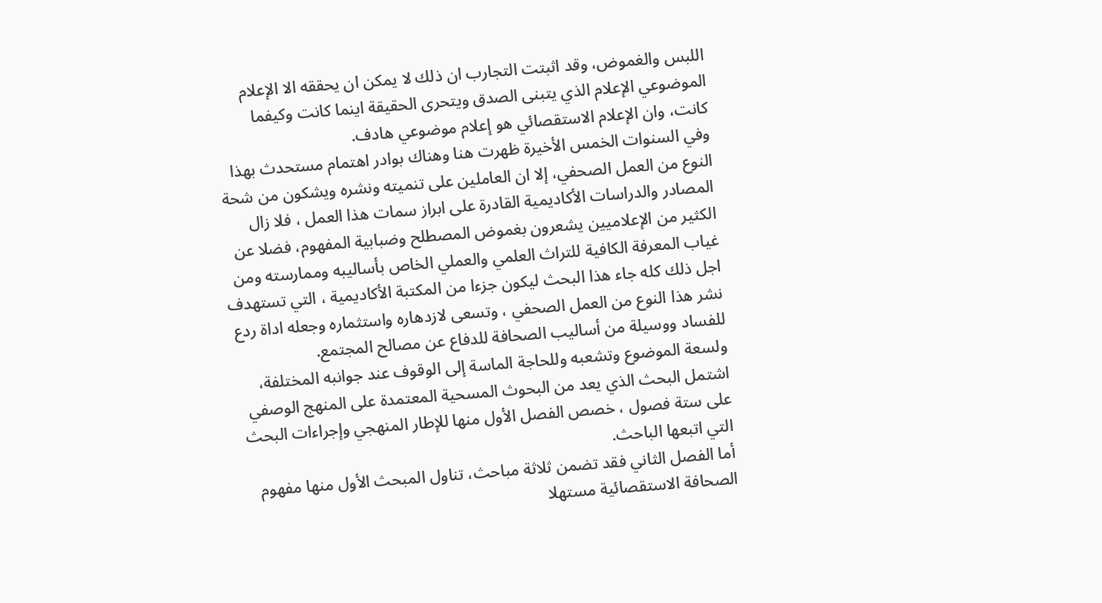اللبس والغموض، وقد اثبتت التجارب ان ذلك لا يمكن ان يحققه الا الإعلام الموضوعي الإعلام الذي يتبنى الصدق ويتحرى الحقيقة اينما كانت وكيفما كانت، وان الإعلام الاستقصائي هو إعلام موضوعي هادف.
وفي السنوات الخمس الأخيرة ظهرت هنا وهناك بوادر اهتمام مستحدث بهذا النوع من العمل الصحفي، إلا ان العاملين على تنميته ونشره ويشكون من شحة المصادر والدراسات الأكاديمية القادرة على ابراز سمات هذا العمل ، فلا زال الكثير من الإعلاميين يشعرون بغموض المصطلح وضبابية المفهوم، فضلا عن غياب المعرفة الكافية للتراث العلمي والعملي الخاص بأساليبه وممارسته ومن اجل ذلك كله جاء هذا البحث ليكون جزءا من المكتبة الأكاديمية ، التي تستهدف نشر هذا النوع من العمل الصحفي ، وتسعى لازدهاره واستثماره وجعله اداة ردع للفساد ووسيلة من أساليب الصحافة للدفاع عن مصالح المجتمع.
ولسعة الموضوع وتشعبه وللحاجة الماسة إلى الوقوف عند جوانبه المختلفة، اشتمل البحث الذي يعد من البحوث المسحية المعتمدة على المنهج الوصفي على ستة فصول ، خصص الفصل الأول منها للإطار المنهجي وإجراءات البحث التي اتبعها الباحث.
أما الفصل الثاني فقد تضمن ثلاثة مباحث، تناول المبحث الأول منها مفهوم الصحافة الاستقصائية مستهلا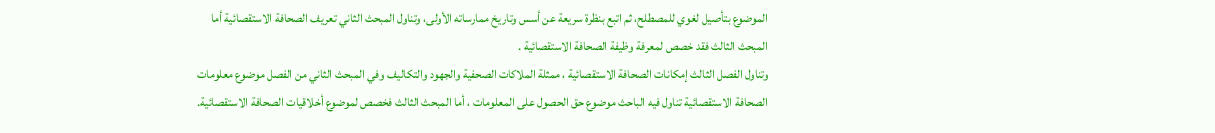الموضوع بتأصيل لغوي للمصطلح، ثم اتبع بنظرة سريعة عن أسس وتاريخ ممارساته الأولى، وتناول المبحث الثاني تعريف الصحافة الاستقصائية أما المبحث الثالث فقد خصص لمعرفة وظيفة الصحافة الاستقصائية .
وتناول الفصل الثالث إمكانات الصحافة الاستقصائية ، ممثلة الملاكات الصحفية والجهود والتكاليف وفي المبحث الثاني من الفصل موضوع معلومات الصحافة الاستقصائية تناول فيه الباحث موضوع حق الحصول على المعلومات ، أما المبحث الثالث فخصص لموضوع أخلاقيات الصحافة الاستقصائية.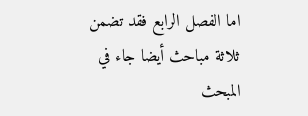اما الفصل الرابع فقد تضمن ثلاثة مباحث أيضا جاء في المبحث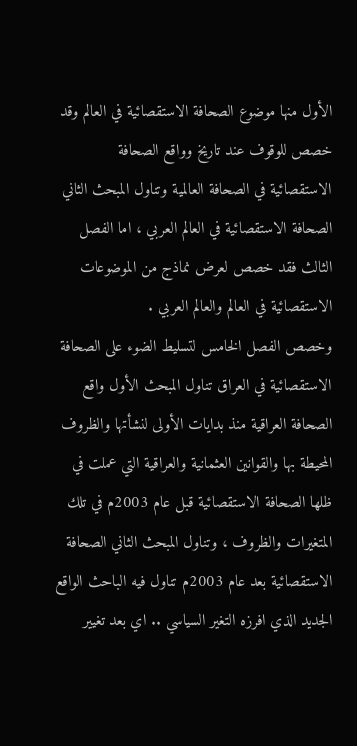الأول منها موضوع الصحافة الاستقصائية في العالم وقد خصص للوقوف عند تاريخ وواقع الصحافة الاستقصائية في الصحافة العالمية وتناول المبحث الثاني الصحافة الاستقصائية في العالم العربي ، اما الفصل الثالث فقد خصص لعرض نماذج من الموضوعات الاستقصائية في العالم والعالم العربي .
وخصص الفصل الخامس لتسليط الضوء على الصحافة الاستقصائية في العراق تناول المبحث الأول واقع الصحافة العراقية منذ بدايات الأولى لنشأتها والظروف المحيطة بها والقوانين العثمانية والعراقية التي عملت في ظلها الصحافة الاستقصائية قبل عام 2003م في تلك المتغيرات والظروف ، وتناول المبحث الثاني الصحافة الاستقصائية بعد عام 2003م تناول فيه الباحث الواقع الجديد الذي افرزه التغير السياسي .. اي بعد تغيير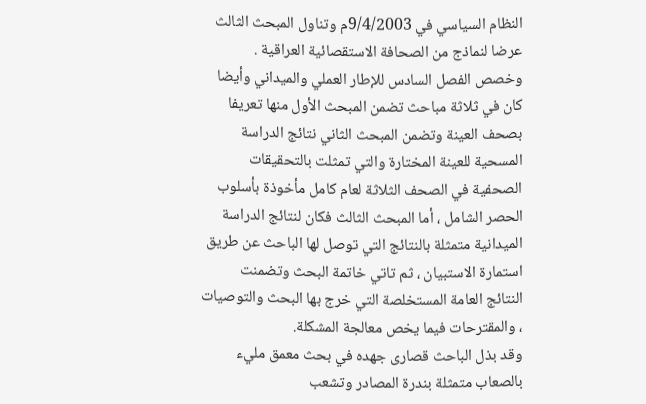النظام السياسي في 9/4/2003م وتناول المبحث الثالث عرضا لنماذج من الصحافة الاستقصائية العراقية .
وخصص الفصل السادس للإطار العملي والميداني وأيضا كان في ثلاثة مباحث تضمن المبحث الأول منها تعريفا بصحف العينة وتضمن المبحث الثاني نتائج الدراسة المسحية للعينة المختارة والتي تمثلت بالتحقيقات الصحفية في الصحف الثلاثة لعام كامل مأخوذة بأسلوب الحصر الشامل ، أما المبحث الثالث فكان لنتائج الدراسة الميدانية متمثلة بالنتائج التي توصل لها الباحث عن طريق استمارة الاستبيان ، ثم تاتي خاتمة البحث وتضمنت النتائج العامة المستخلصة التي خرج بها البحث والتوصيات ، والمقترحات فيما يخص معالجة المشكلة.
وقد بذل الباحث قصارى جهده في بحث معمق مليء بالصعاب متمثلة بندرة المصادر وتشعب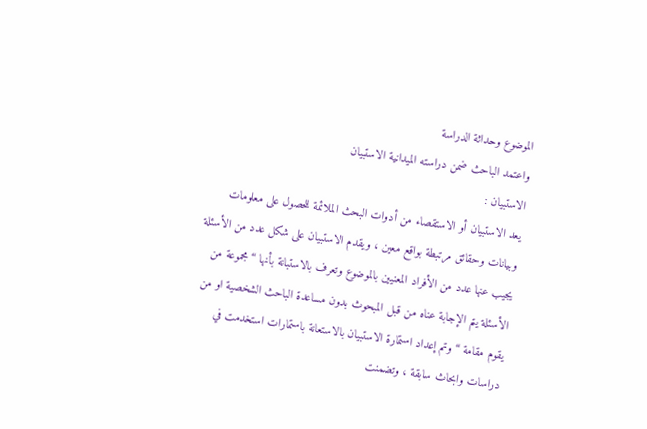الموضوع وحداثة الدراسة
واعتمد الباحث ضمن دراسته الميدانية الاستبيان
الاستبيان :
يعد الاستبيان أو الاستقصاء من أدوات البحث الملائمة للحصول على معلومات وبيانات وحقائق مرتبطة بواقع معين ، ويقدم الاستبيان على شكل عدد من الأسئلة يجيب عنها عدد من الأفراد المعنيين بالموضوع وتعرف بالاستبانة بأنها “ مجموعة من الأسئلة يتم الإجابة عناه من قبل المبحوث بدون مساعدة الباحث الشخصية او من يقوم مقامة “ وتم إعداد استمارة الاستبيان بالاستعانة باستمارات استخدمت في دراسات وابحاث سابقة ، وتضمنت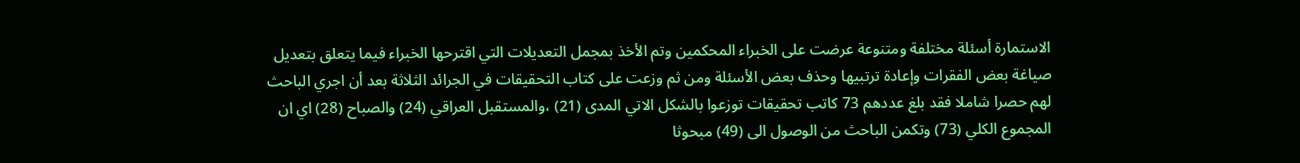الاستمارة أسئلة مختلفة ومتنوعة عرضت على الخبراء المحكمين وتم الأخذ بمجمل التعديلات التي اقترحها الخبراء فيما يتعلق بتعديل صياغة بعض الفقرات وإعادة ترتبيها وحذف بعض الأسئلة ومن ثم وزعت على كتاب التحقيقات في الجرائد الثلاثة بعد أن اجري الباحث لهم حصرا شاملا فقد بلغ عددهم 73 كاتب تحقيقات توزعوا بالشكل الاتي المدى (21) ،والمستقبل العراقي (24) والصباح (28) اي ان المجموع الكلي (73) وتكمن الباحث من الوصول الى (49) مبحوثا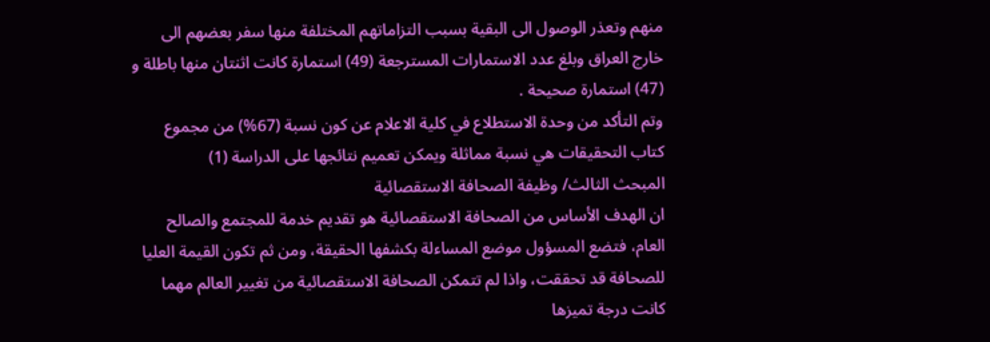منهم وتعذر الوصول الى البقية بسبب التزاماتهم المختلفة منها سفر بعضهم الى خارج العراق وبلغ عدد الاستمارات المسترجعة (49) استمارة كانت اثنتان منها باطلة و (47) استمارة صحيحة .
وتم التأكد من وحدة الاستطلاع في كلية الاعلام عن كون نسبة (67%) من مجموع كتاب التحقيقات هي نسبة مماثلة ويمكن تعميم نتائجها على الدراسة (1)
المبحث الثالث/ وظيفة الصحافة الاستقصائية
ان الهدف الأساس من الصحافة الاستقصائية هو تقديم خدمة للمجتمع والصالح العام، فتضع المسؤول موضع المساءلة بكشفها الحقيقة، ومن ثم تكون القيمة العليا للصحافة قد تحققت، واذا لم تتمكن الصحافة الاستقصائية من تغيير العالم مهما كانت درجة تميزها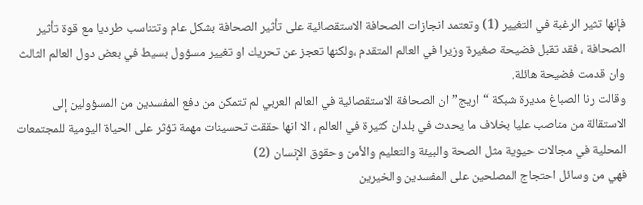فإنها تثير الرغبة في التغيير (1) وتعتمد انجازات الصحافة الاستقصائية على تأثير الصحافة بشكل عام وتتناسب طرديا مع قوة تأثير الصحافة ، فقد تقبل فضيحة صغيرة وزيرا في العالم المتقدم ،ولكنها تعجز عن تحريك او تغيير مسؤول بسيط في بعض دول العالم الثالث وان قدمت فضيحة هائلة.
وقالت رنا الصباغ مديرة شبكة “اريج” ان الصحافة الاستقصائية في العالم العربي لم تتمكن من دفع المفسدين من المسؤولين إلى الاستقالة من مناصب عليا بخلاف ما يحدث في بلدان كثيرة في العالم ، الا انها حققت تحسينات مهمة تؤثر على الحياة اليومية للمجتمعات المحلية في مجالات حيوية مثل الصحة والبيئة والتعليم والأمن وحقوق الإنسان (2)
فهي من وسائل احتجاج المصلحين على المفسدين والخيرين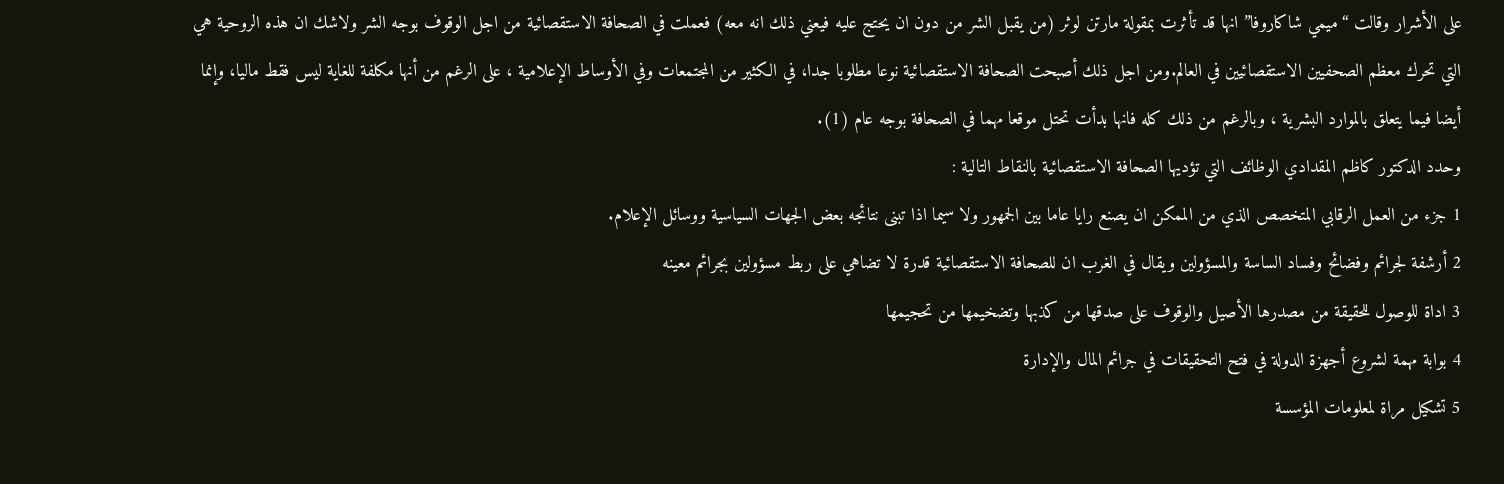على الأشرار وقالت “ميمي شاكاروفا” انها قد تأثرت بمقولة مارتن لوثر (من يقبل الشر من دون ان يحتج عليه فيعني ذلك انه معه) فعملت في الصحافة الاستقصائية من اجل الوقوف بوجه الشر ولاشك ان هذه الروحية هي التي تحرك معظم الصحفيين الاستقصائيين في العالم.ومن اجل ذلك أصبحت الصحافة الاستقصائية نوعا مطلوبا جدا، في الكثير من المجتمعات وفي الأوساط الإعلامية ، على الرغم من أنها مكلفة للغاية ليس فقط ماليا، وإنما أيضا فيما يتعلق بالموارد البشرية ، وبالرغم من ذلك كله فانها بدأت تحتل موقعا مهما في الصحافة بوجه عام (1).
وحدد الدكتور كاظم المقدادي الوظائف التي تؤديها الصحافة الاستقصائية بالنقاط التالية :
1 جزء من العمل الرقابي المتخصص الذي من الممكن ان يصنع رايا عاما بين الجمهور ولا سيما اذا تبنى نتائجه بعض الجهات السياسية ووسائل الإعلام.
2 أرشفة لجرائم وفضائح وفساد الساسة والمسؤولين ويقال في الغرب ان للصحافة الاستقصائية قدرة لا تضاهي على ربط مسؤولين بجرائم معينه
3 اداة للوصول للحقيقة من مصدرها الأصيل والوقوف على صدقها من كذبها وتضخيمها من تحجيمها
4 بوابة مهمة لشروع أجهزة الدولة في فتح التحقيقات في جرائم المال والإدارة
5 تشكيل مراة لمعلومات المؤسسة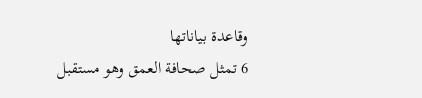وقاعدة بياناتها
6 تمثل صحافة العمق وهو مستقبل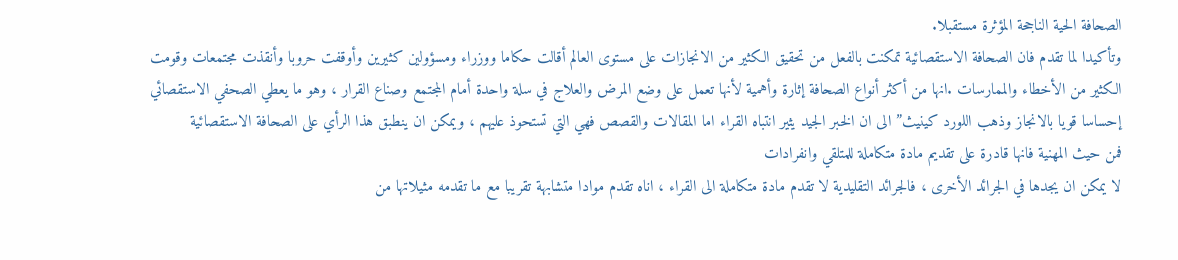الصحافة الحية الناجحة المؤثرة مستقبلا.
وتأكيدا لما تقدم فان الصحافة الاستقصائية تمكنت بالفعل من تحقيق الكثير من الانجازات على مستوى العالم أقالت حكاما ووزراء ومسؤولين كثيرين وأوقفت حروبا وأنقذت مجتمعات وقومت الكثير من الأخطاء والممارسات .انها من أكثر أنواع الصحافة إثارة وأهمية لأنها تعمل على وضع المرض والعلاج في سلة واحدة أمام المجتمع وصناع القرار ، وهو ما يعطي الصحفي الاستقصائي إحساسا قويا بالانجاز وذهب اللورد كينيث” الى ان الخبر الجيد يثير انتباه القراء اما المقالات والقصص فهي التي تستحوذ عليهم ، ويمكن ان ينطبق هذا الرأي على الصحافة الاستقصائية
فمن حيث المهنية فانها قادرة على تقديم مادة متكاملة للمتلقي وانفرادات
لا يمكن ان يجدها في الجرائد الأخرى ، فالجرائد التقليدية لا تقدم مادة متكاملة الى القراء ، اناه تقدم موادا متشابهة تقريبا مع ما تقدمه مثيلاتها من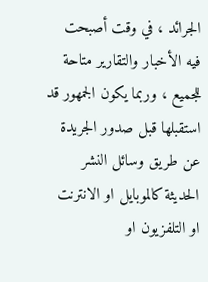الجرائد ، في وقت أصبحت فيه الأخبار والتقارير متاحة للجميع ، وربما يكون الجمهور قد استقبلها قبل صدور الجريدة عن طريق وسائل النشر الحديثة كالموبايل او الانترنت او التلفزيون او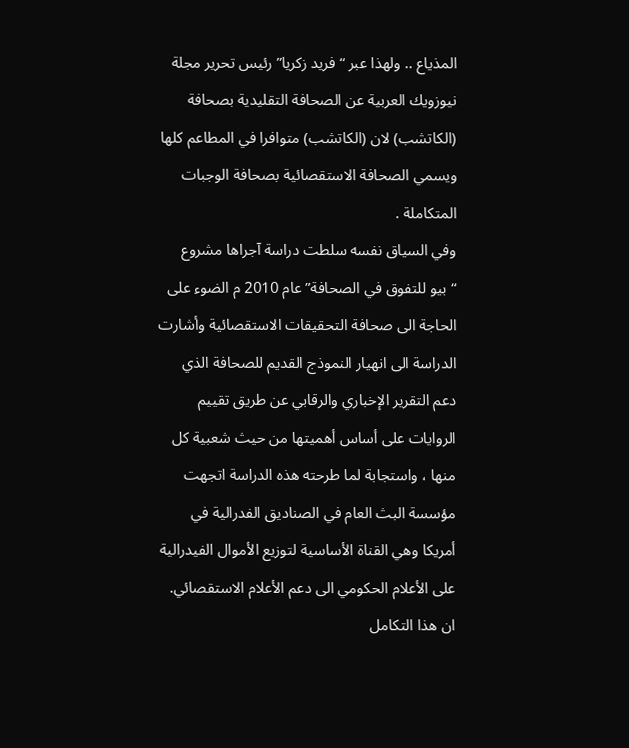المذياع .. ولهذا عبر “فريد زكريا” رئيس تحرير مجلة نيوزويك العربية عن الصحافة التقليدية بصحافة (الكاتشب) لان (الكاتشب) متوافرا في المطاعم كلها ويسمي الصحافة الاستقصائية بصحافة الوجبات المتكاملة .
وفي السياق نفسه سلطت دراسة آجراها مشروع “بيو للتفوق في الصحافة” عام 2010 م الضوء على الحاجة الى صحافة التحقيقات الاستقصائية وأشارت الدراسة الى انهيار النموذج القديم للصحافة الذي دعم التقرير الإخباري والرقابي عن طريق تقييم الروايات على أساس أهميتها من حيث شعبية كل منها ، واستجابة لما طرحته هذه الدراسة اتجهت مؤسسة البث العام في الصناديق الفدرالية في أمريكا وهي القناة الأساسية لتوزيع الأموال الفيدرالية على الأعلام الحكومي الى دعم الأعلام الاستقصائي.
ان هذا التكامل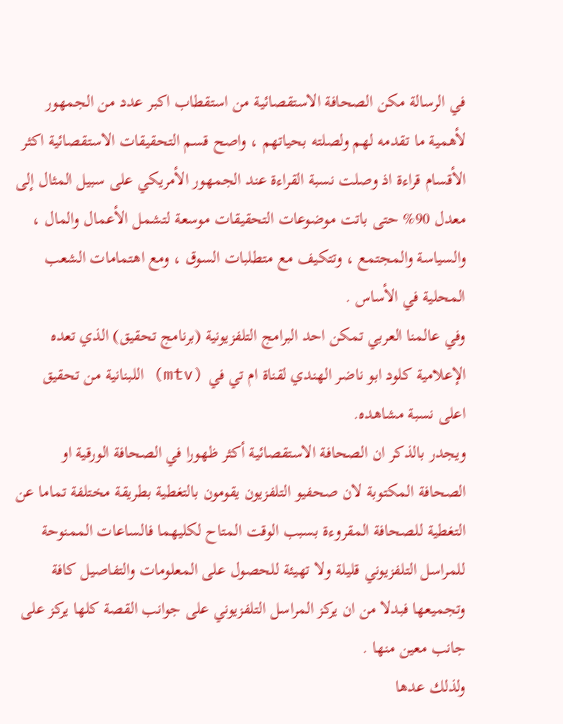في الرسالة مكن الصحافة الاستقصائية من استقطاب اكبر عدد من الجمهور لأهمية ما تقدمه لهم ولصلته بحياتهم ، واصح قسم التحقيقات الاستقصائية اكثر الأقسام قراءة اذ وصلت نسبة القراءة عند الجمهور الأمريكي على سبيل المثال إلى معدل 90% حتى باتت موضوعات التحقيقات موسعة لتشمل الأعمال والمال ، والسياسة والمجتمع ، وتتكيف مع متطلبات السوق ، ومع اهتمامات الشعب المحلية في الأساس .
وفي عالمنا العربي تمكن احد البرامج التلفزيونية (برنامج تحقيق) الذي تعده الإعلامية كلود ابو ناضر الهندي لقناة ام تي في (mtv) اللبنانية من تحقيق اعلى نسبة مشاهده.
ويجدر بالذكر ان الصحافة الاستقصائية أكثر ظهورا في الصحافة الورقية او الصحافة المكتوبة لان صحفيو التلفزيون يقومون بالتغطية بطريقة مختلفة تماما عن التغطية للصحافة المقروءة بسبب الوقت المتاح لكليهما فالساعات الممنوحة للمراسل التلفزيوني قليلة ولا تهيئة للحصول على المعلومات والتفاصيل كافة وتجميعها فبدلا من ان يركز المراسل التلفزيوني على جوانب القصة كلها يركز على جانب معين منها .
ولذلك عدها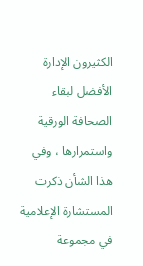الكثيرون الإدارة الأفضل لبقاء الصحافة الورقية واستمرارها ، وفي هذا الشأن ذكرت المستشارة الإعلامية في مجموعة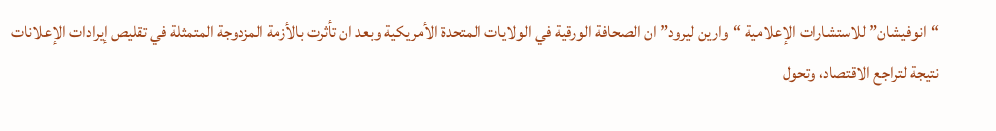“انوفيشان” للاستشارات الإعلامية “وارين ليرود” ان الصحافة الورقية في الولايات المتحدة الأمريكية وبعد ان تأثرت بالأزمة المزدوجة المتمثلة في تقليص إيرادات الإعلانات نتيجة لتراجع الاقتصاد، وتحول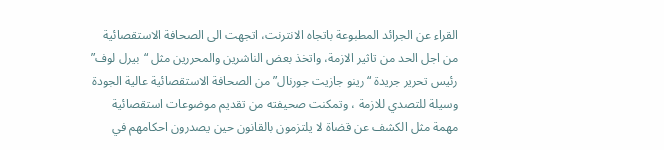القراء عن الجرائد المطبوعة باتجاه الانترنت، اتجهت الى الصحافة الاستقصائية من اجل الحد من تاثير الازمة، واتخذ بعض الناشرين والمحررين مثل “بيرل لوف” رئيس تحرير جريدة “رينو جازيت جورنال” من الصحافة الاستقصائية عالية الجودة وسيلة للتصدي للازمة ، وتمكنت صحيفته من تقديم موضوعات استقصائية مهمة مثل الكشف عن قضاة لا يلتزمون بالقانون حين يصدرون احكامهم في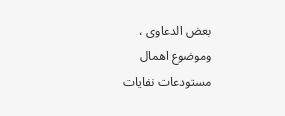بعض الدعاوى ، وموضوع اهمال مستودعات نفايات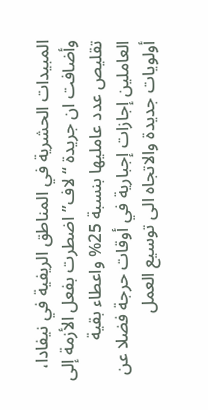المبيدات الحشرية في المناطق الريفية في نيفادا، وأضافت ان جريدة “لاف” اضطرت بفعل الأزمة إلى تقليص عدد عامليها بنسبة 25% واعطاء بقية العاملين إجازات إجبارية في أوقات حرجة فضلا عن أولويات جديدة والاتجاه الى توسيع العمل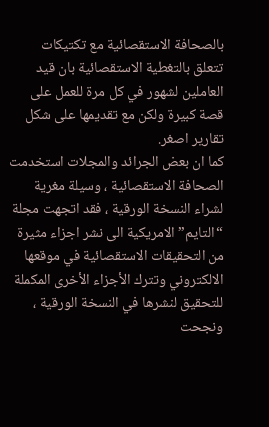بالصحافة الاستقصائية مع تكتيكات تتعلق بالتغطية الاستقصائية بان قيد العاملين لشهور في كل مرة للعمل على قصة كبيرة ولكن مع تقديمها على شكل تقارير اصغر.
كما ان بعض الجرائد والمجلات استخدمت الصحافة الاستقصائية ، وسيلة مغرية لشراء النسخة الورقية ، فقد اتجهت مجلة “التايم” الامريكية الى نشر اجزاء مثيرة من التحقيقات الاستقصائية في موقعها الالكتروني وتترك الأجزاء الأخرى المكملة للتحقيق لنشرها في النسخة الورقية ، ونجحت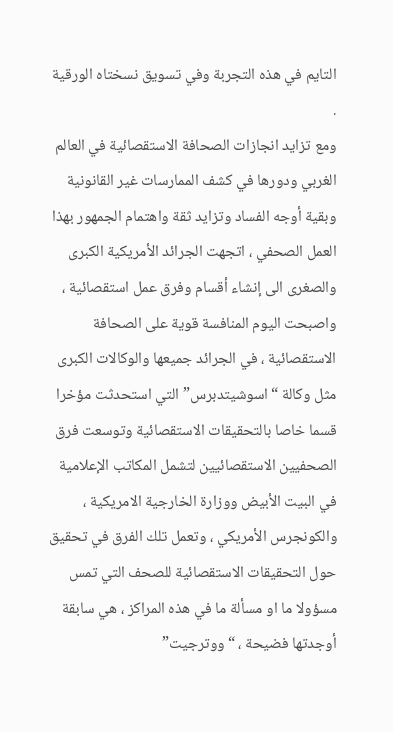التايم في هذه التجربة وفي تسويق نسختاه الورقية .
ومع تزايد انجازات الصحافة الاستقصائية في العالم الغربي ودورها في كشف الممارسات غير القانونية وبقية أوجه الفساد وتزايد ثقة واهتمام الجمهور بهذا العمل الصحفي ، اتجهت الجرائد الأمريكية الكبرى والصغرى الى إنشاء أقسام وفرق عمل استقصائية ، واصبحت اليوم المنافسة قوية على الصحافة الاستقصائية ، في الجرائد جميعها والوكالات الكبرى مثل وكالة “اسوشيتدبرس” التي استحدثت مؤخرا قسما خاصا بالتحقيقات الاستقصائية وتوسعت فرق الصحفيين الاستقصائيين لتشمل المكاتب الإعلامية في البيت الأبيض ووزارة الخارجية الامريكية ، والكونجرس الأمريكي ، وتعمل تلك الفرق في تحقيق حول التحقيقات الاستقصائية للصحف التي تمس مسؤولا ما او مسألة ما في هذه المراكز ، هي سابقة أوجدتها فضيحة ، “ووترجيت”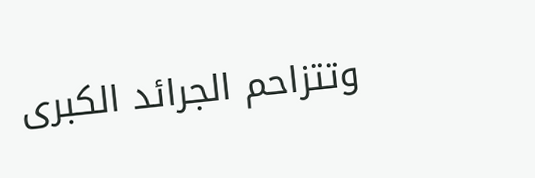وتتزاحم الجرائد الكبرى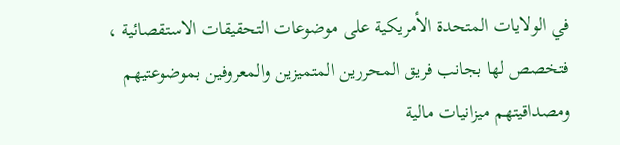في الولايات المتحدة الأمريكية على موضوعات التحقيقات الاستقصائية ، فتخصص لها بجانب فريق المحررين المتميزين والمعروفين بموضوعتيهم ومصداقيتهم ميزانيات مالية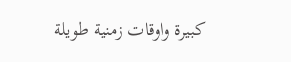كبيرة واوقات زمنية طويلة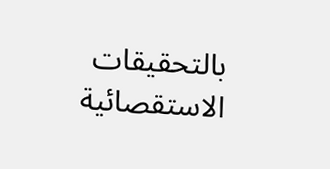بالتحقيقات الاستقصائية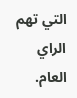التي تهم الراي العام.